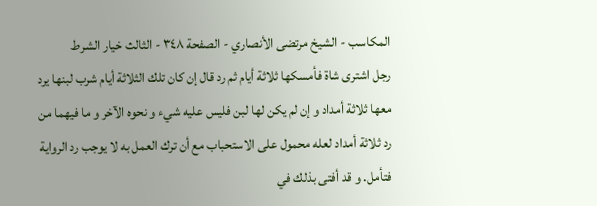المكاسب - الشيخ مرتضى الأنصاري - الصفحة ٣٤٨ - الثالث خيار الشرط
رجل اشترى شاة فأمسكها ثلاثة أيام ثم رد قال إن كان تلك الثلاثة أيام شرب لبنها يرد معها ثلاثة أمداد و إن لم يكن لها لبن فليس عليه شيء و نحوه الآخر و ما فيهما من رد ثلاثة أمداد لعله محمول على الاستحباب مع أن ترك العمل به لا يوجب رد الرواية فتأمل. و قد أفتى بذلك في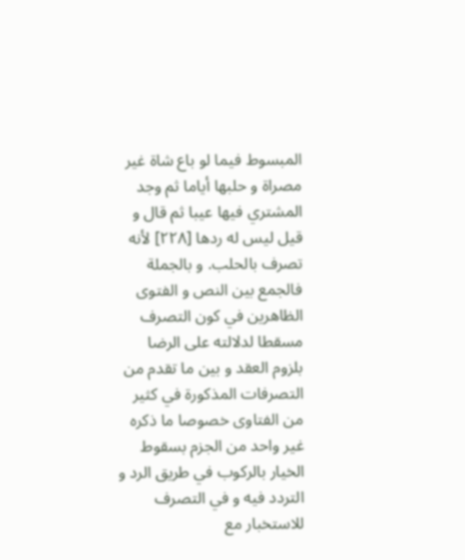المبسوط فيما لو باع شاة غير مصراة و حلبها أياما ثم وجد المشتري فيها عيبا ثم قال و قيل ليس له ردها [٢٢٨] لأنه تصرف بالحلب. و بالجملة فالجمع بين النص و الفتوى الظاهرين في كون التصرف مسقطا لدلالته على الرضا بلزوم العقد و بين ما تقدم من التصرفات المذكورة في كثير من الفتاوى خصوصا ما ذكره غير واحد من الجزم بسقوط الخيار بالركوب في طريق الرد و التردد فيه و في التصرف للاستخبار مع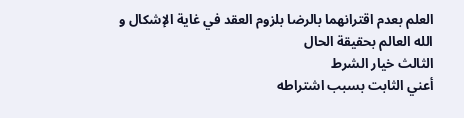العلم بعدم اقترانهما بالرضا بلزوم العقد في غاية الإشكال و الله العالم بحقيقة الحال
الثالث خيار الشرط
أعني الثابت بسبب اشتراطه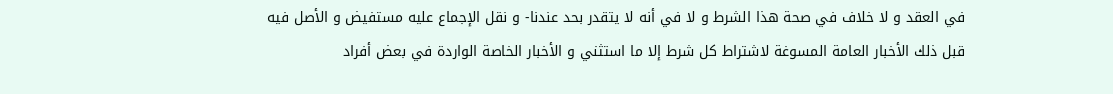في العقد و لا خلاف في صحة هذا الشرط و لا في أنه لا يتقدر بحد عندنا- و نقل الإجماع عليه مستفيض و الأصل فيه قبل ذلك الأخبار العامة المسوغة لاشتراط كل شرط إلا ما استثني و الأخبار الخاصة الواردة في بعض أفراد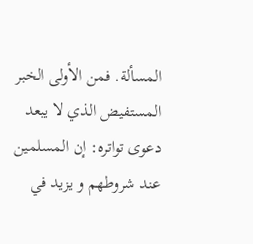المسألة. فمن الأولى الخبر المستفيض الذي لا يبعد دعوى تواتره: إن المسلمين عند شروطهم و يزيد في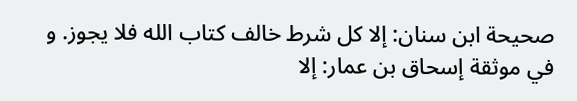صحيحة ابن سنان: إلا كل شرط خالف كتاب الله فلا يجوز. و في موثقة إسحاق بن عمار: إلا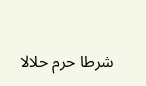شرطا حرم حلالا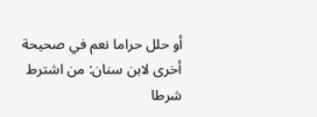أو حلل حراما نعم في صحيحة أخرى لابن سنان: من اشترط شرطا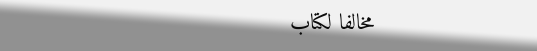مخالفا لكتاب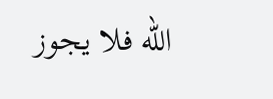الله فلا يجوز